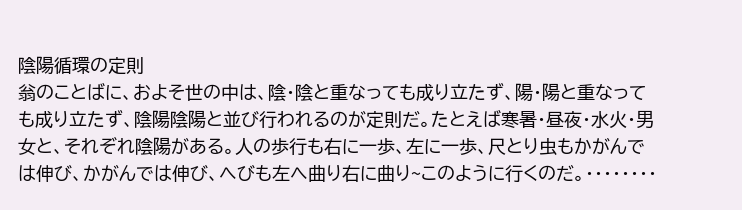陰陽循環の定則
翁のことばに、およそ世の中は、陰・陰と重なっても成り立たず、陽・陽と重なっても成り立たず、陰陽陰陽と並び行われるのが定則だ。たとえば寒暑・昼夜・水火・男女と、それぞれ陰陽がある。人の歩行も右に一歩、左に一歩、尺とり虫もかがんでは伸び、かがんでは伸び、へびも左へ曲り右に曲り~このように行くのだ。・・・・・・・・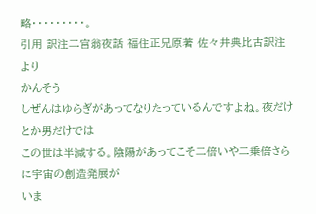略・・・・・・・・・。
引用 訳注二宮翁夜話 福住正兄原著 佐々井典比古訳注より
かんそう
しぜんはゆらぎがあってなりたっているんですよね。夜だけとか男だけでは
この世は半減する。陰陽があってこそ二倍いや二乗倍さらに宇宙の創造発展が
いま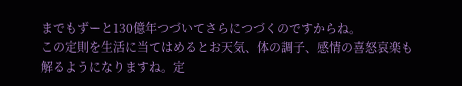までもずーと130億年つづいてさらにつづくのですからね。
この定則を生活に当てはめるとお天気、体の調子、感情の喜怒哀楽も
解るようになりますね。定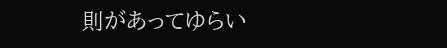則があってゆらい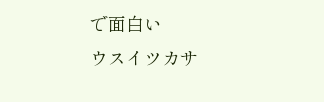で面白い
ウスイツカサ